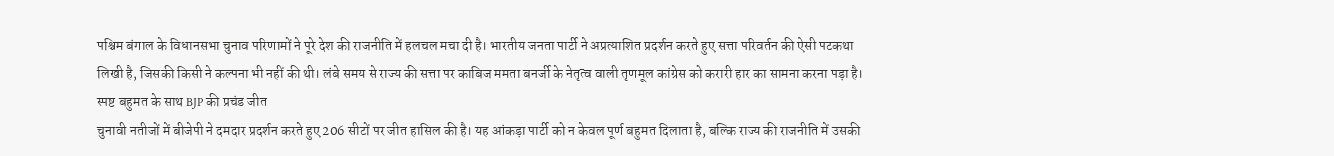पश्चिम बंगाल के विधानसभा चुनाव परिणामों ने पूरे देश की राजनीति में हलचल मचा दी है। भारतीय जनता पार्टी ने अप्रत्याशित प्रदर्शन करते हुए सत्ता परिवर्तन की ऐसी पटकथा लिखी है, जिसकी किसी ने कल्पना भी नहीं की थी। लंबे समय से राज्य की सत्ता पर काबिज ममता बनर्जी के नेतृत्व वाली तृणमूल कांग्रेस को करारी हार का सामना करना पड़ा है।
स्पष्ट बहुमत के साथ BJP की प्रचंड जीत
चुनावी नतीजों में बीजेपी ने दमदार प्रदर्शन करते हुए 206 सीटों पर जीत हासिल की है। यह आंकड़ा पार्टी को न केवल पूर्ण बहुमत दिलाता है, बल्कि राज्य की राजनीति में उसकी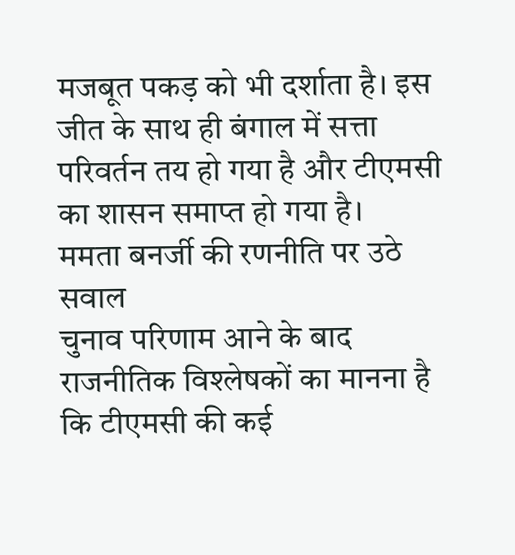मजबूत पकड़ को भी दर्शाता है। इस जीत के साथ ही बंगाल में सत्ता परिवर्तन तय हो गया है और टीएमसी का शासन समाप्त हो गया है।
ममता बनर्जी की रणनीति पर उठे सवाल
चुनाव परिणाम आने के बाद राजनीतिक विश्लेषकों का मानना है कि टीएमसी की कई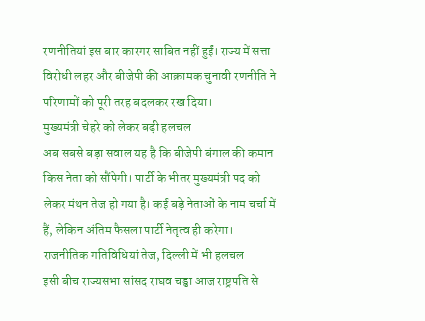रणनीतियां इस बार कारगर साबित नहीं हुईं। राज्य में सत्ता विरोधी लहर और बीजेपी की आक्रामक चुनावी रणनीति ने परिणामों को पूरी तरह बदलकर रख दिया।
मुख्यमंत्री चेहरे को लेकर बढ़ी हलचल
अब सबसे बड़ा सवाल यह है कि बीजेपी बंगाल की कमान किस नेता को सौंपेगी। पार्टी के भीतर मुख्यमंत्री पद को लेकर मंथन तेज हो गया है। कई बड़े नेताओं के नाम चर्चा में हैं, लेकिन अंतिम फैसला पार्टी नेतृत्व ही करेगा।
राजनीतिक गतिविधियां तेज, दिल्ली में भी हलचल
इसी बीच राज्यसभा सांसद राघव चड्ढा आज राष्ट्रपति से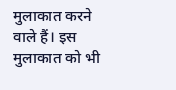मुलाकात करने वाले हैं। इस मुलाकात को भी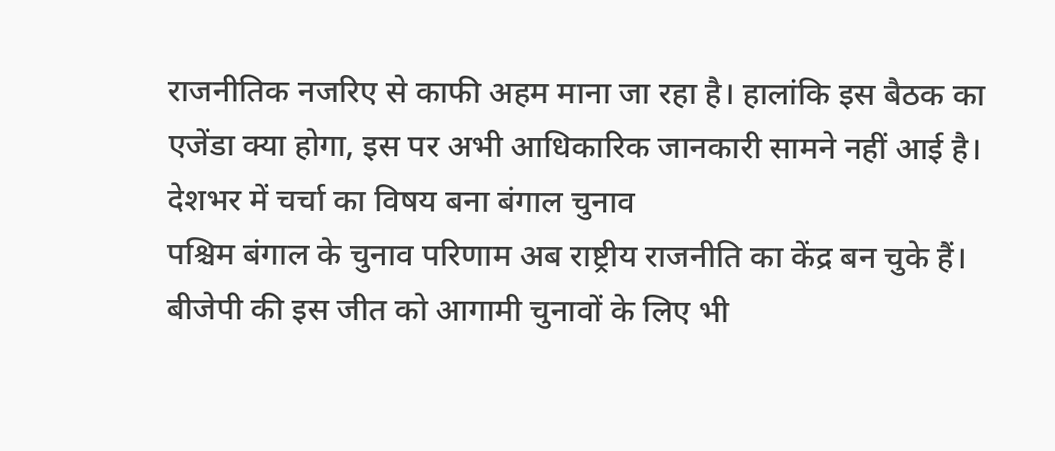राजनीतिक नजरिए से काफी अहम माना जा रहा है। हालांकि इस बैठक का एजेंडा क्या होगा, इस पर अभी आधिकारिक जानकारी सामने नहीं आई है।
देशभर में चर्चा का विषय बना बंगाल चुनाव
पश्चिम बंगाल के चुनाव परिणाम अब राष्ट्रीय राजनीति का केंद्र बन चुके हैं। बीजेपी की इस जीत को आगामी चुनावों के लिए भी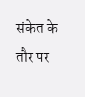संकेत के तौर पर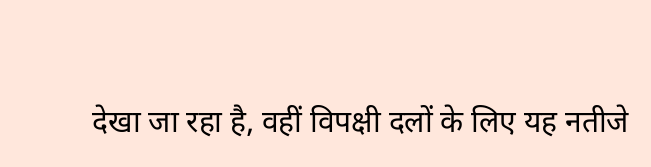देखा जा रहा है, वहीं विपक्षी दलों के लिए यह नतीजे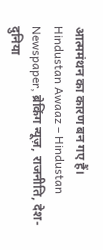आत्ममंथन का कारण बन गए हैं।
Hindustan Awaaz – Hindustan Newspaper, ब्रेकिंग न्यूज़, राजनीति, देश-दुनिया